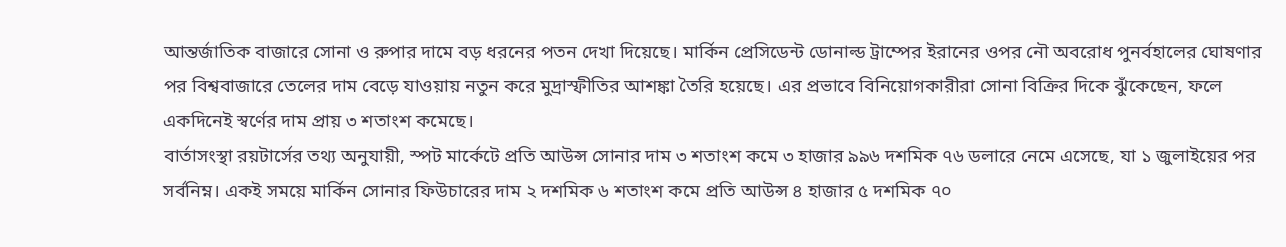আন্তর্জাতিক বাজারে সোনা ও রুপার দামে বড় ধরনের পতন দেখা দিয়েছে। মার্কিন প্রেসিডেন্ট ডোনাল্ড ট্রাম্পের ইরানের ওপর নৌ অবরোধ পুনর্বহালের ঘোষণার পর বিশ্ববাজারে তেলের দাম বেড়ে যাওয়ায় নতুন করে মুদ্রাস্ফীতির আশঙ্কা তৈরি হয়েছে। এর প্রভাবে বিনিয়োগকারীরা সোনা বিক্রির দিকে ঝুঁকেছেন, ফলে একদিনেই স্বর্ণের দাম প্রায় ৩ শতাংশ কমেছে।
বার্তাসংস্থা রয়টার্সের তথ্য অনুযায়ী, স্পট মার্কেটে প্রতি আউন্স সোনার দাম ৩ শতাংশ কমে ৩ হাজার ৯৯৬ দশমিক ৭৬ ডলারে নেমে এসেছে, যা ১ জুলাইয়ের পর সর্বনিম্ন। একই সময়ে মার্কিন সোনার ফিউচারের দাম ২ দশমিক ৬ শতাংশ কমে প্রতি আউন্স ৪ হাজার ৫ দশমিক ৭০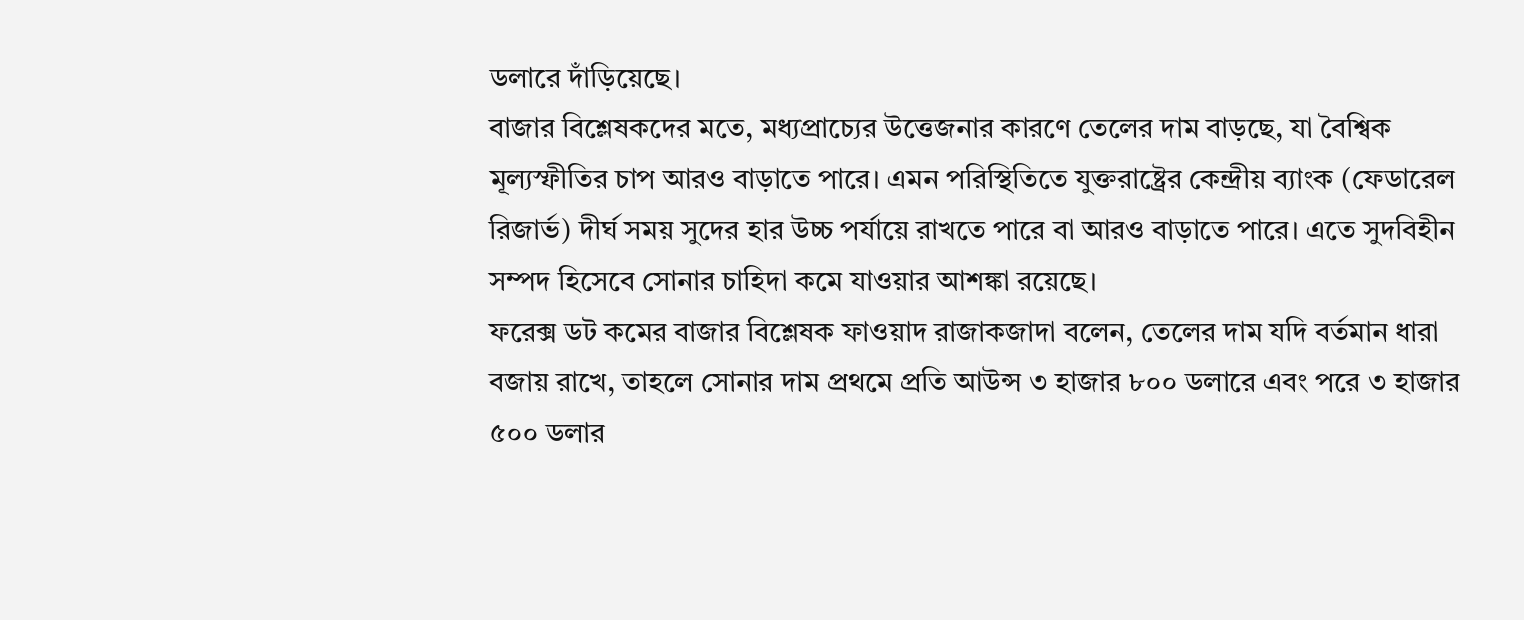ডলারে দাঁড়িয়েছে।
বাজার বিশ্লেষকদের মতে, মধ্যপ্রাচ্যের উত্তেজনার কারণে তেলের দাম বাড়ছে, যা বৈশ্বিক মূল্যস্ফীতির চাপ আরও বাড়াতে পারে। এমন পরিস্থিতিতে যুক্তরাষ্ট্রের কেন্দ্রীয় ব্যাংক (ফেডারেল রিজার্ভ) দীর্ঘ সময় সুদের হার উচ্চ পর্যায়ে রাখতে পারে বা আরও বাড়াতে পারে। এতে সুদবিহীন সম্পদ হিসেবে সোনার চাহিদা কমে যাওয়ার আশঙ্কা রয়েছে।
ফরেক্স ডট কমের বাজার বিশ্লেষক ফাওয়াদ রাজাকজাদা বলেন, তেলের দাম যদি বর্তমান ধারা বজায় রাখে, তাহলে সোনার দাম প্রথমে প্রতি আউন্স ৩ হাজার ৮০০ ডলারে এবং পরে ৩ হাজার ৫০০ ডলার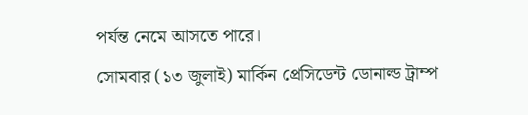পর্যন্ত নেমে আসতে পারে।
সোমবার (১৩ জুলাই) মার্কিন প্রেসিডেন্ট ডোনাল্ড ট্রাম্প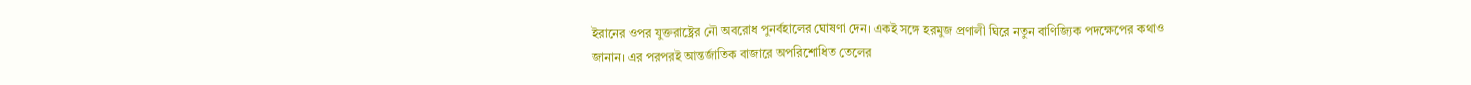ইরানের ওপর যুক্তরাষ্ট্রের নৌ অবরোধ পুনর্বহালের ঘোষণা দেন। একই সঙ্গে হরমুজ প্রণালী ঘিরে নতুন বাণিজ্যিক পদক্ষেপের কথাও জানান। এর পরপরই আন্তর্জাতিক বাজারে অপরিশোধিত তেলের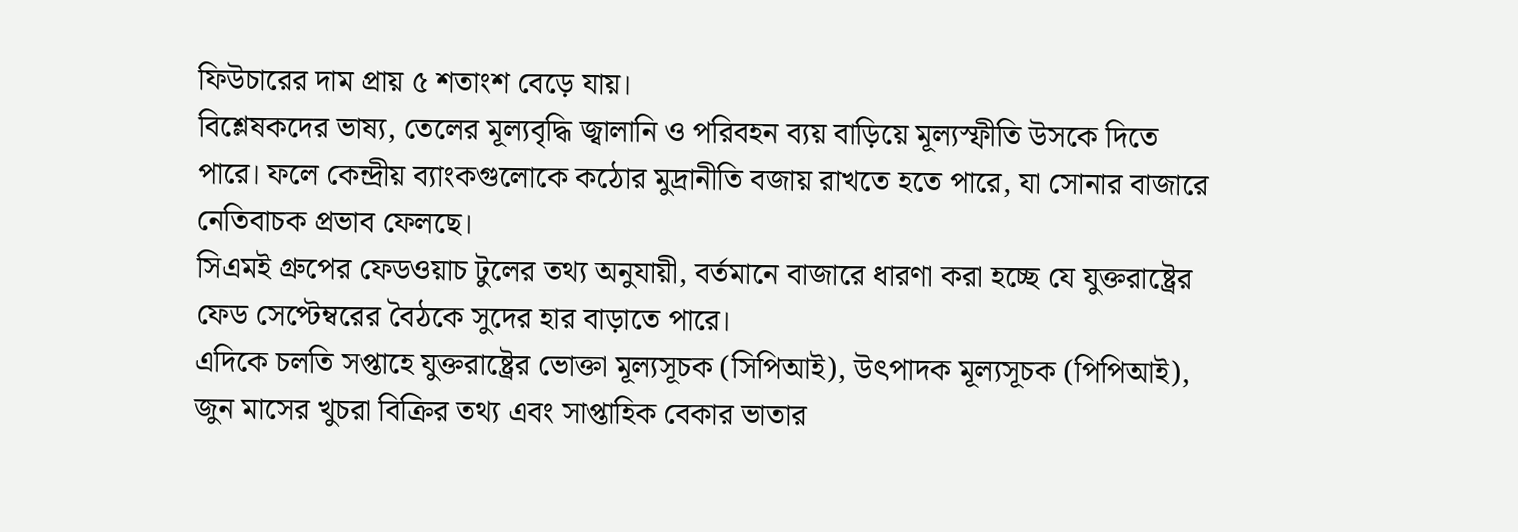ফিউচারের দাম প্রায় ৫ শতাংশ বেড়ে যায়।
বিশ্লেষকদের ভাষ্য, তেলের মূল্যবৃদ্ধি জ্বালানি ও পরিবহন ব্যয় বাড়িয়ে মূল্যস্ফীতি উসকে দিতে পারে। ফলে কেন্দ্রীয় ব্যাংকগুলোকে কঠোর মুদ্রানীতি বজায় রাখতে হতে পারে, যা সোনার বাজারে নেতিবাচক প্রভাব ফেলছে।
সিএমই গ্রুপের ফেডওয়াচ টুলের তথ্য অনুযায়ী, বর্তমানে বাজারে ধারণা করা হচ্ছে যে যুক্তরাষ্ট্রের ফেড সেপ্টেম্বরের বৈঠকে সুদের হার বাড়াতে পারে।
এদিকে চলতি সপ্তাহে যুক্তরাষ্ট্রের ভোক্তা মূল্যসূচক (সিপিআই), উৎপাদক মূল্যসূচক (পিপিআই), জুন মাসের খুচরা বিক্রির তথ্য এবং সাপ্তাহিক বেকার ভাতার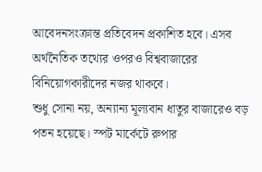আবেদনসংক্রান্ত প্রতিবেদন প্রকাশিত হবে। এসব অর্থনৈতিক তথ্যের ওপরও বিশ্ববাজারের বিনিয়োগকারীদের নজর থাকবে।
শুধু সোনা নয়, অন্যান্য মূল্যবান ধাতুর বাজারেও বড় পতন হয়েছে। স্পট মার্কেটে রুপার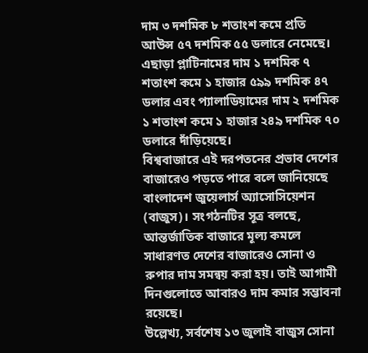দাম ৩ দশমিক ৮ শতাংশ কমে প্রতি আউন্স ৫৭ দশমিক ৫৫ ডলারে নেমেছে। এছাড়া প্লাটিনামের দাম ১ দশমিক ৭ শতাংশ কমে ১ হাজার ৫৯৯ দশমিক ৪৭ ডলার এবং প্যালাডিয়ামের দাম ২ দশমিক ১ শতাংশ কমে ১ হাজার ২৪৯ দশমিক ৭০ ডলারে দাঁড়িয়েছে।
বিশ্ববাজারে এই দরপতনের প্রভাব দেশের বাজারেও পড়তে পারে বলে জানিয়েছে বাংলাদেশ জুয়েলার্স অ্যাসোসিয়েশন (বাজুস)। সংগঠনটির সূত্র বলছে, আন্তর্জাতিক বাজারে মূল্য কমলে সাধারণত দেশের বাজারেও সোনা ও রুপার দাম সমন্বয় করা হয়। তাই আগামী দিনগুলোতে আবারও দাম কমার সম্ভাবনা রয়েছে।
উল্লেখ্য, সর্বশেষ ১৩ জুলাই বাজুস সোনা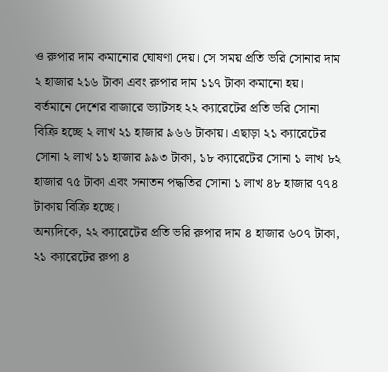ও রুপার দাম কমানোর ঘোষণা দেয়। সে সময় প্রতি ভরি সোনার দাম ২ হাজার ২১৬ টাকা এবং রুপার দাম ১১৭ টাকা কমানো হয়।
বর্তমানে দেশের বাজারে ভ্যাটসহ ২২ ক্যারেটের প্রতি ভরি সোনা বিক্রি হচ্ছে ২ লাখ ২১ হাজার ৯৬৬ টাকায়। এছাড়া ২১ ক্যারেটের সোনা ২ লাখ ১১ হাজার ৯৯৩ টাকা, ১৮ ক্যারেটের সোনা ১ লাখ ৮২ হাজার ৭৫ টাকা এবং সনাতন পদ্ধতির সোনা ১ লাখ ৪৮ হাজার ৭৭৪ টাকায় বিক্রি হচ্ছে।
অন্যদিকে, ২২ ক্যারেটের প্রতি ভরি রুপার দাম ৪ হাজার ৬০৭ টাকা, ২১ ক্যারেটের রুপা ৪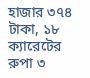হাজার ৩৭৪ টাকা, ১৮ ক্যারেটের রুপা ৩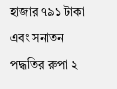হাজার ৭৯১ টাকা এবং সনাতন পদ্ধতির রুপা ২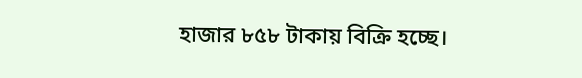হাজার ৮৫৮ টাকায় বিক্রি হচ্ছে।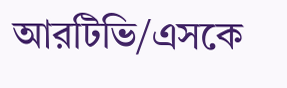আরটিভি/এসকে